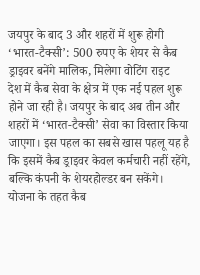जयपुर के बाद 3 और शहरों में शुरू होगी ‘भारत-टैक्सी’: 500 रुपए के शेयर से कैब ड्राइवर बनेंगे मालिक, मिलेगा वोटिंग राइट
देश में कैब सेवा के क्षेत्र में एक नई पहल शुरू होने जा रही है। जयपुर के बाद अब तीन और शहरों में ‘भारत-टैक्सी’ सेवा का विस्तार किया जाएगा। इस पहल का सबसे खास पहलू यह है कि इसमें कैब ड्राइवर केवल कर्मचारी नहीं रहेंगे, बल्कि कंपनी के शेयरहोल्डर बन सकेंगे।
योजना के तहत कैब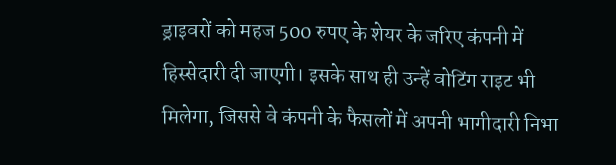ड्राइवरों को महज 500 रुपए के शेयर के जरिए कंपनी में हिस्सेदारी दी जाएगी। इसके साथ ही उन्हें वोटिंग राइट भी मिलेगा, जिससे वे कंपनी के फैसलों में अपनी भागीदारी निभा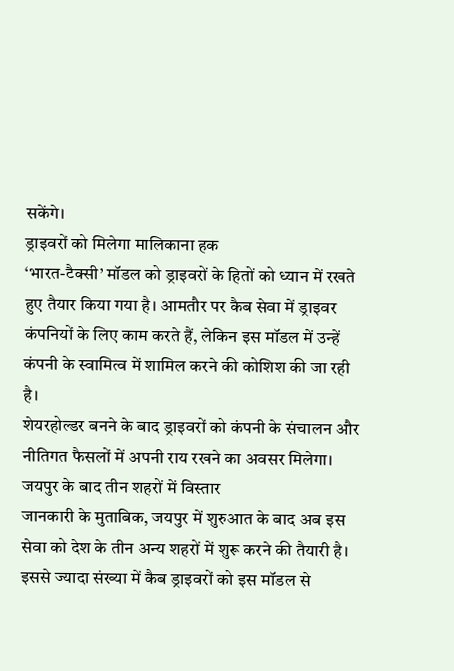सकेंगे।
ड्राइवरों को मिलेगा मालिकाना हक
‘भारत-टैक्सी’ मॉडल को ड्राइवरों के हितों को ध्यान में रखते हुए तैयार किया गया है। आमतौर पर कैब सेवा में ड्राइवर कंपनियों के लिए काम करते हैं, लेकिन इस मॉडल में उन्हें कंपनी के स्वामित्व में शामिल करने की कोशिश की जा रही है।
शेयरहोल्डर बनने के बाद ड्राइवरों को कंपनी के संचालन और नीतिगत फैसलों में अपनी राय रखने का अवसर मिलेगा।
जयपुर के बाद तीन शहरों में विस्तार
जानकारी के मुताबिक, जयपुर में शुरुआत के बाद अब इस सेवा को देश के तीन अन्य शहरों में शुरू करने की तैयारी है। इससे ज्यादा संख्या में कैब ड्राइवरों को इस मॉडल से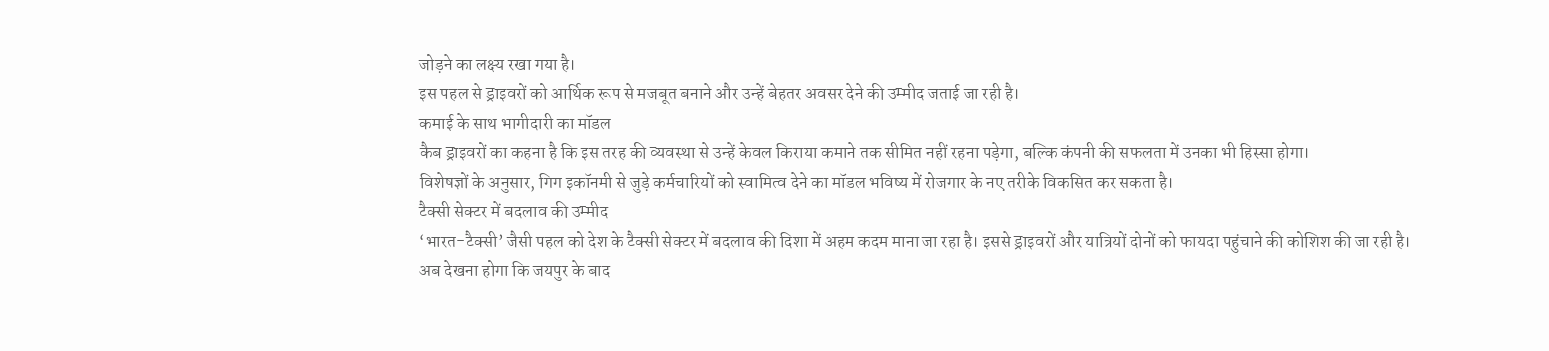जोड़ने का लक्ष्य रखा गया है।
इस पहल से ड्राइवरों को आर्थिक रूप से मजबूत बनाने और उन्हें बेहतर अवसर देने की उम्मीद जताई जा रही है।
कमाई के साथ भागीदारी का मॉडल
कैब ड्राइवरों का कहना है कि इस तरह की व्यवस्था से उन्हें केवल किराया कमाने तक सीमित नहीं रहना पड़ेगा, बल्कि कंपनी की सफलता में उनका भी हिस्सा होगा।
विशेषज्ञों के अनुसार, गिग इकॉनमी से जुड़े कर्मचारियों को स्वामित्व देने का मॉडल भविष्य में रोजगार के नए तरीके विकसित कर सकता है।
टैक्सी सेक्टर में बदलाव की उम्मीद
‘भारत-टैक्सी’ जैसी पहल को देश के टैक्सी सेक्टर में बदलाव की दिशा में अहम कदम माना जा रहा है। इससे ड्राइवरों और यात्रियों दोनों को फायदा पहुंचाने की कोशिश की जा रही है।
अब देखना होगा कि जयपुर के बाद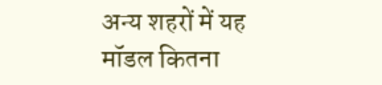अन्य शहरों में यह मॉडल कितना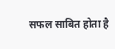सफल साबित होता है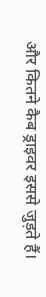और कितने कैब ड्राइवर इससे जुड़ते हैं।